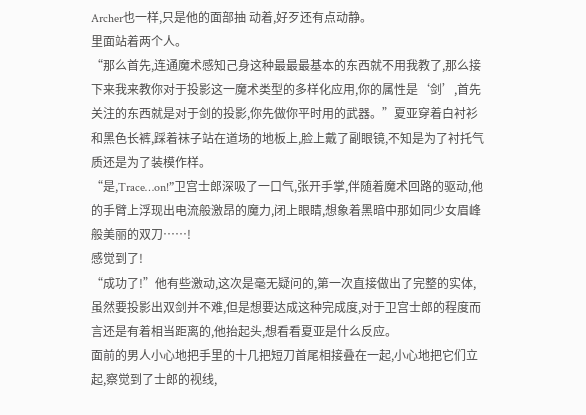Archer也一样,只是他的面部抽 动着,好歹还有点动静。
里面站着两个人。
“那么首先,连通魔术感知己身这种最最最基本的东西就不用我教了,那么接下来我来教你对于投影这一魔术类型的多样化应用,你的属性是‘剑’,首先关注的东西就是对于剑的投影,你先做你平时用的武器。”夏亚穿着白衬衫和黑色长裤,踩着袜子站在道场的地板上,脸上戴了副眼镜,不知是为了衬托气质还是为了装模作样。
“是,Trace…on!”卫宫士郎深吸了一口气,张开手掌,伴随着魔术回路的驱动,他的手臂上浮现出电流般激昂的魔力,闭上眼睛,想象着黑暗中那如同少女眉峰般美丽的双刀……!
感觉到了!
“成功了!”他有些激动,这次是毫无疑问的,第一次直接做出了完整的实体,虽然要投影出双剑并不难,但是想要达成这种完成度,对于卫宫士郎的程度而言还是有着相当距离的,他抬起头,想看看夏亚是什么反应。
面前的男人小心地把手里的十几把短刀首尾相接叠在一起,小心地把它们立起,察觉到了士郎的视线,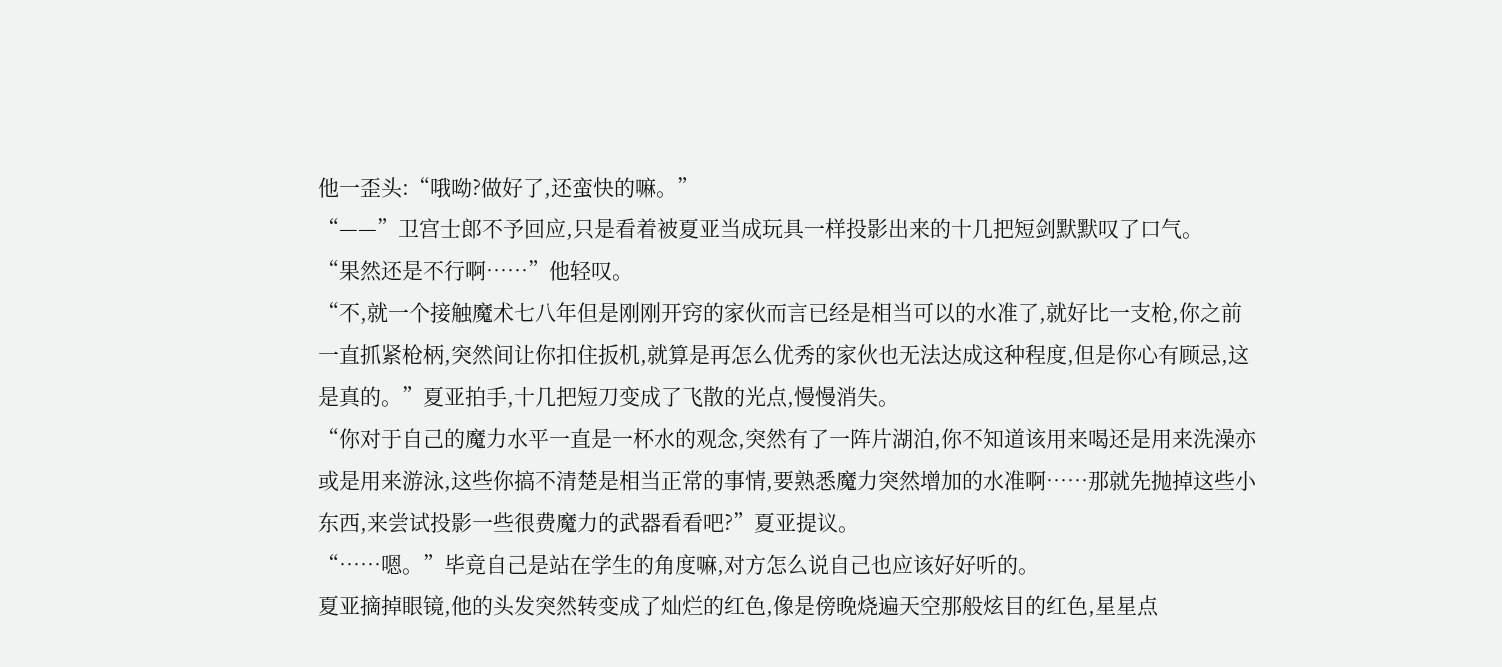他一歪头:“哦呦?做好了,还蛮快的嘛。”
“——”卫宫士郎不予回应,只是看着被夏亚当成玩具一样投影出来的十几把短剑默默叹了口气。
“果然还是不行啊……”他轻叹。
“不,就一个接触魔术七八年但是刚刚开窍的家伙而言已经是相当可以的水准了,就好比一支枪,你之前一直抓紧枪柄,突然间让你扣住扳机,就算是再怎么优秀的家伙也无法达成这种程度,但是你心有顾忌,这是真的。”夏亚拍手,十几把短刀变成了飞散的光点,慢慢消失。
“你对于自己的魔力水平一直是一杯水的观念,突然有了一阵片湖泊,你不知道该用来喝还是用来洗澡亦或是用来游泳,这些你搞不清楚是相当正常的事情,要熟悉魔力突然增加的水准啊……那就先抛掉这些小东西,来尝试投影一些很费魔力的武器看看吧?”夏亚提议。
“……嗯。”毕竟自己是站在学生的角度嘛,对方怎么说自己也应该好好听的。
夏亚摘掉眼镜,他的头发突然转变成了灿烂的红色,像是傍晚烧遍天空那般炫目的红色,星星点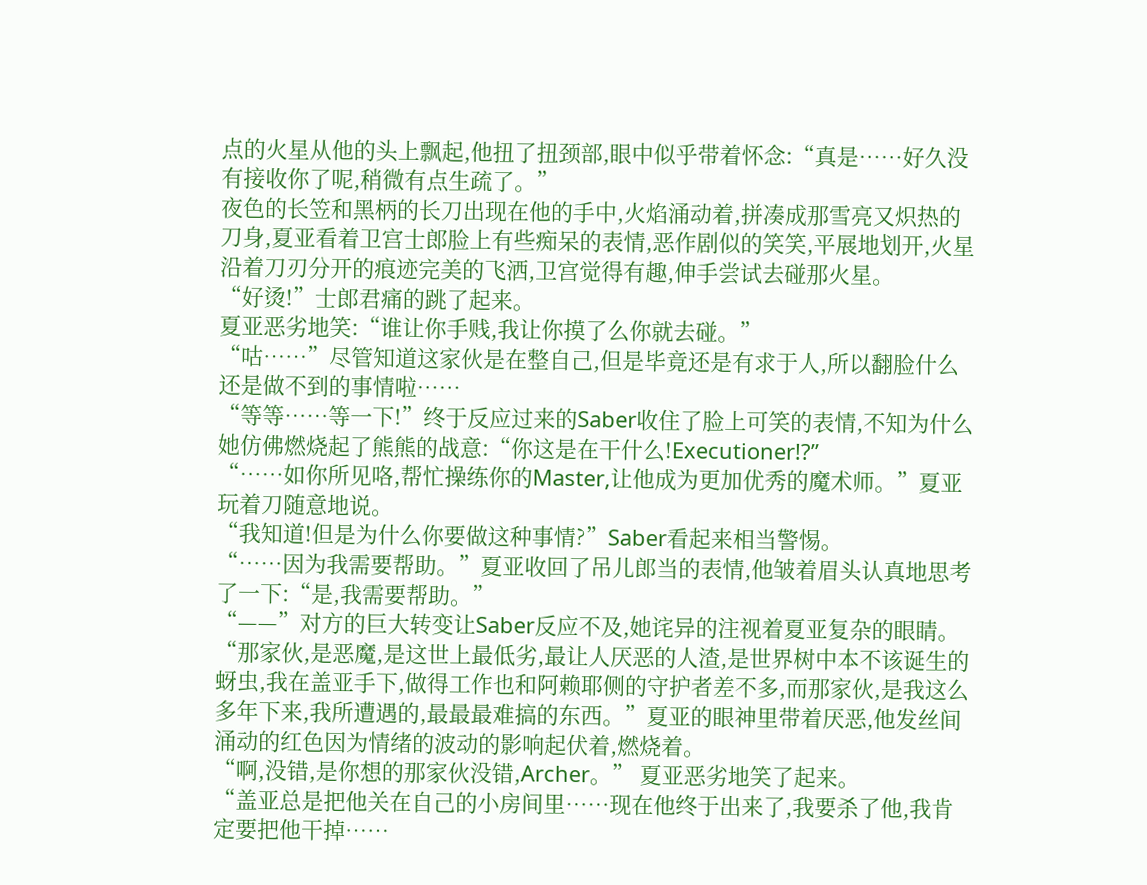点的火星从他的头上飘起,他扭了扭颈部,眼中似乎带着怀念:“真是……好久没有接收你了呢,稍微有点生疏了。”
夜色的长笠和黑柄的长刀出现在他的手中,火焰涌动着,拼凑成那雪亮又炽热的刀身,夏亚看着卫宫士郎脸上有些痴呆的表情,恶作剧似的笑笑,平展地划开,火星沿着刀刃分开的痕迹完美的飞洒,卫宫觉得有趣,伸手尝试去碰那火星。
“好烫!”士郎君痛的跳了起来。
夏亚恶劣地笑:“谁让你手贱,我让你摸了么你就去碰。”
“咕……”尽管知道这家伙是在整自己,但是毕竟还是有求于人,所以翻脸什么还是做不到的事情啦……
“等等……等一下!”终于反应过来的Saber收住了脸上可笑的表情,不知为什么她仿佛燃烧起了熊熊的战意:“你这是在干什么!Executioner!?”
“……如你所见咯,帮忙操练你的Master,让他成为更加优秀的魔术师。”夏亚玩着刀随意地说。
“我知道!但是为什么你要做这种事情?”Saber看起来相当警惕。
“……因为我需要帮助。”夏亚收回了吊儿郎当的表情,他皱着眉头认真地思考了一下:“是,我需要帮助。”
“——”对方的巨大转变让Saber反应不及,她诧异的注视着夏亚复杂的眼睛。
“那家伙,是恶魔,是这世上最低劣,最让人厌恶的人渣,是世界树中本不该诞生的蚜虫,我在盖亚手下,做得工作也和阿赖耶侧的守护者差不多,而那家伙,是我这么多年下来,我所遭遇的,最最最难搞的东西。”夏亚的眼神里带着厌恶,他发丝间涌动的红色因为情绪的波动的影响起伏着,燃烧着。
“啊,没错,是你想的那家伙没错,Archer。” 夏亚恶劣地笑了起来。
“盖亚总是把他关在自己的小房间里……现在他终于出来了,我要杀了他,我肯定要把他干掉……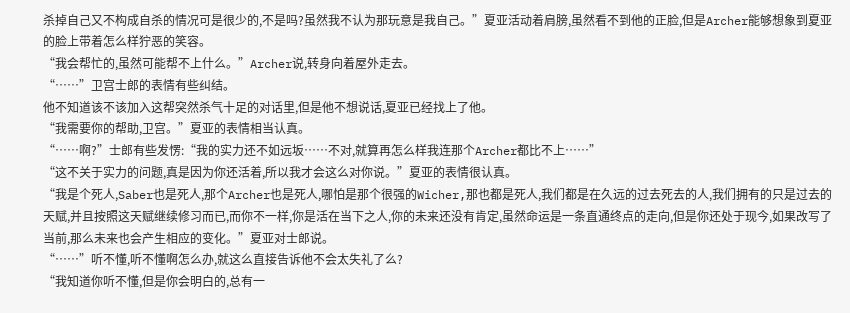杀掉自己又不构成自杀的情况可是很少的,不是吗?虽然我不认为那玩意是我自己。”夏亚活动着肩膀,虽然看不到他的正脸,但是Archer能够想象到夏亚的脸上带着怎么样狞恶的笑容。
“我会帮忙的,虽然可能帮不上什么。”Archer说,转身向着屋外走去。
“……”卫宫士郎的表情有些纠结。
他不知道该不该加入这帮突然杀气十足的对话里,但是他不想说话,夏亚已经找上了他。
“我需要你的帮助,卫宫。”夏亚的表情相当认真。
“……啊?”士郎有些发愣:“我的实力还不如远坂……不对,就算再怎么样我连那个Archer都比不上……”
“这不关于实力的问题,真是因为你还活着,所以我才会这么对你说。”夏亚的表情很认真。
“我是个死人,Saber也是死人,那个Archer也是死人,哪怕是那个很强的Wicher,那也都是死人,我们都是在久远的过去死去的人,我们拥有的只是过去的天赋,并且按照这天赋继续修习而已,而你不一样,你是活在当下之人,你的未来还没有肯定,虽然命运是一条直通终点的走向,但是你还处于现今,如果改写了当前,那么未来也会产生相应的变化。”夏亚对士郎说。
“……”听不懂,听不懂啊怎么办,就这么直接告诉他不会太失礼了么?
“我知道你听不懂,但是你会明白的,总有一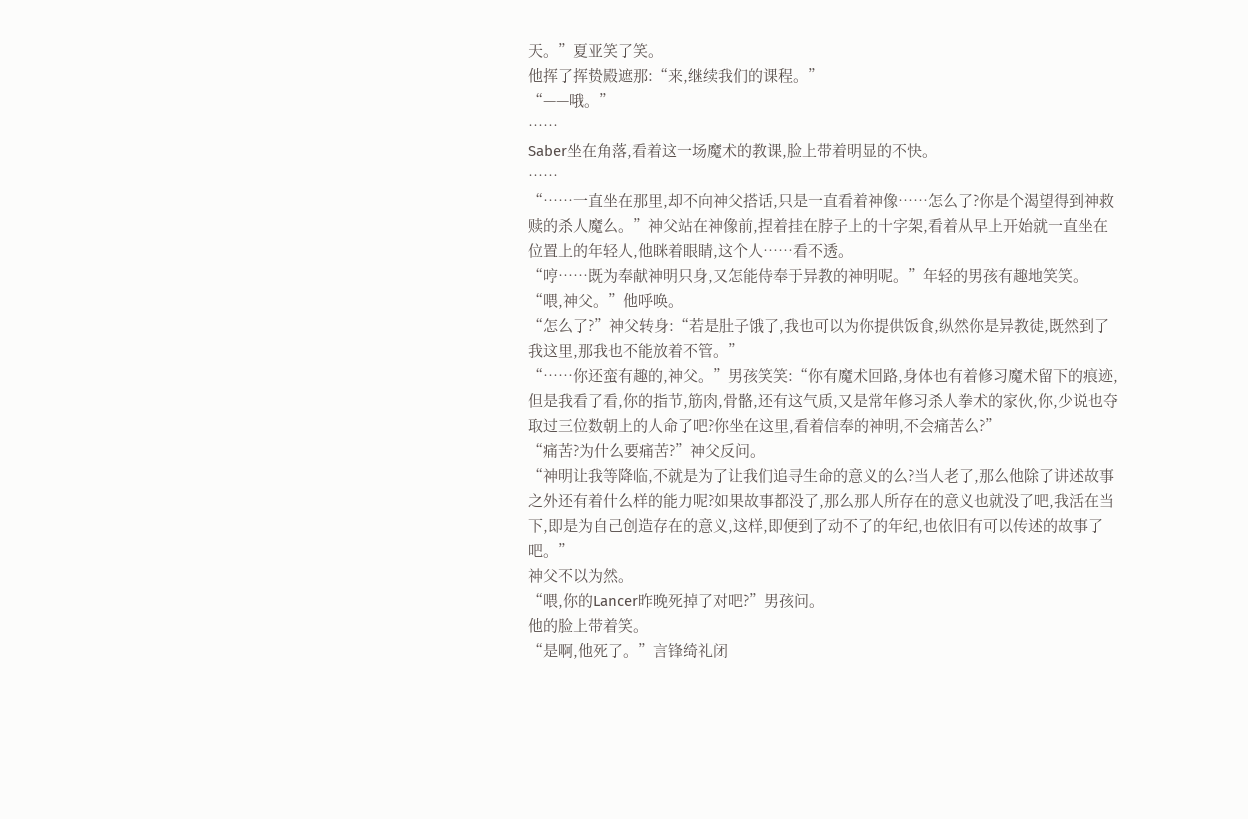天。”夏亚笑了笑。
他挥了挥贽殿遮那:“来,继续我们的课程。”
“——哦。”
……
Saber坐在角落,看着这一场魔术的教课,脸上带着明显的不快。
……
“……一直坐在那里,却不向神父搭话,只是一直看着神像……怎么了?你是个渴望得到神救赎的杀人魔么。”神父站在神像前,捏着挂在脖子上的十字架,看着从早上开始就一直坐在位置上的年轻人,他眯着眼睛,这个人……看不透。
“哼……既为奉献神明只身,又怎能侍奉于异教的神明呢。”年轻的男孩有趣地笑笑。
“喂,神父。”他呼唤。
“怎么了?”神父转身:“若是肚子饿了,我也可以为你提供饭食,纵然你是异教徒,既然到了我这里,那我也不能放着不管。”
“……你还蛮有趣的,神父。”男孩笑笑:“你有魔术回路,身体也有着修习魔术留下的痕迹,但是我看了看,你的指节,筋肉,骨骼,还有这气质,又是常年修习杀人拳术的家伙,你,少说也夺取过三位数朝上的人命了吧?你坐在这里,看着信奉的神明,不会痛苦么?”
“痛苦?为什么要痛苦?”神父反问。
“神明让我等降临,不就是为了让我们追寻生命的意义的么?当人老了,那么他除了讲述故事之外还有着什么样的能力呢?如果故事都没了,那么那人所存在的意义也就没了吧,我活在当下,即是为自己创造存在的意义,这样,即便到了动不了的年纪,也依旧有可以传述的故事了吧。”
神父不以为然。
“喂,你的Lancer昨晚死掉了对吧?”男孩问。
他的脸上带着笑。
“是啊,他死了。”言锋绮礼闭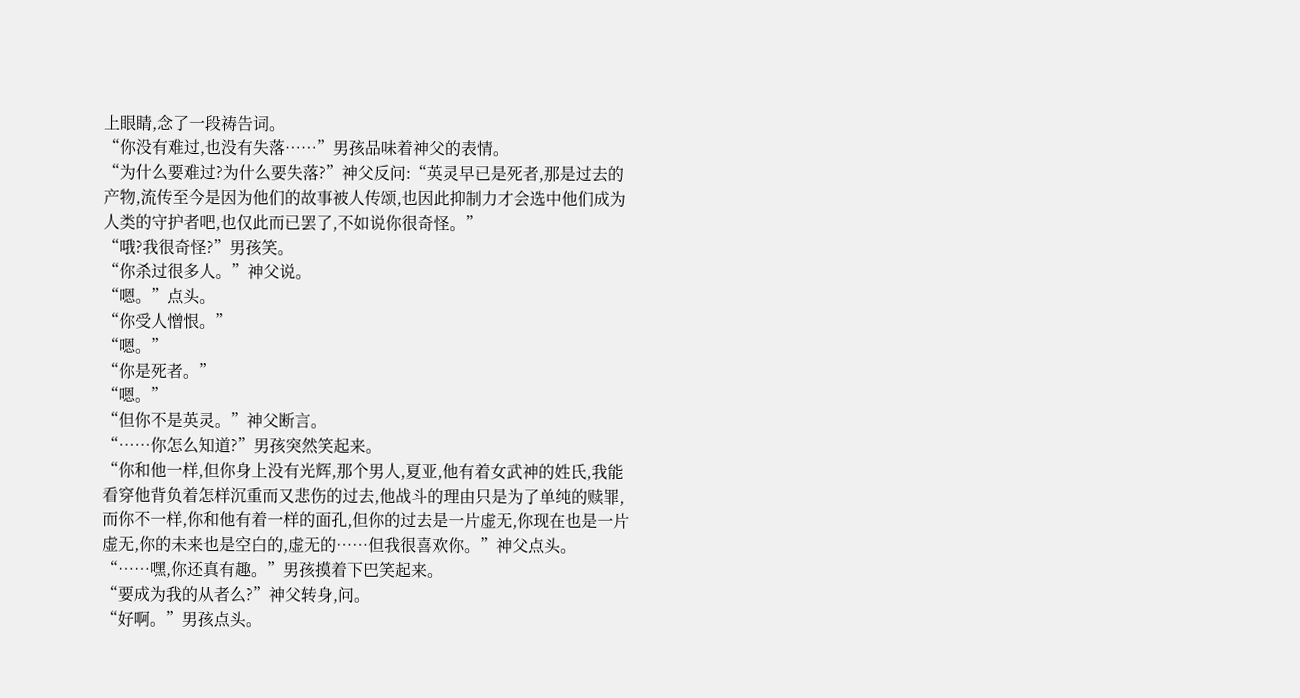上眼睛,念了一段祷告词。
“你没有难过,也没有失落……”男孩品味着神父的表情。
“为什么要难过?为什么要失落?”神父反问:“英灵早已是死者,那是过去的产物,流传至今是因为他们的故事被人传颂,也因此抑制力才会选中他们成为人类的守护者吧,也仅此而已罢了,不如说你很奇怪。”
“哦?我很奇怪?”男孩笑。
“你杀过很多人。”神父说。
“嗯。”点头。
“你受人憎恨。”
“嗯。”
“你是死者。”
“嗯。”
“但你不是英灵。”神父断言。
“……你怎么知道?”男孩突然笑起来。
“你和他一样,但你身上没有光辉,那个男人,夏亚,他有着女武神的姓氏,我能看穿他背负着怎样沉重而又悲伤的过去,他战斗的理由只是为了单纯的赎罪,而你不一样,你和他有着一样的面孔,但你的过去是一片虚无,你现在也是一片虚无,你的未来也是空白的,虚无的……但我很喜欢你。”神父点头。
“……嘿,你还真有趣。”男孩摸着下巴笑起来。
“要成为我的从者么?”神父转身,问。
“好啊。”男孩点头。